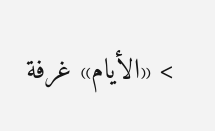> «الأيام» غرفة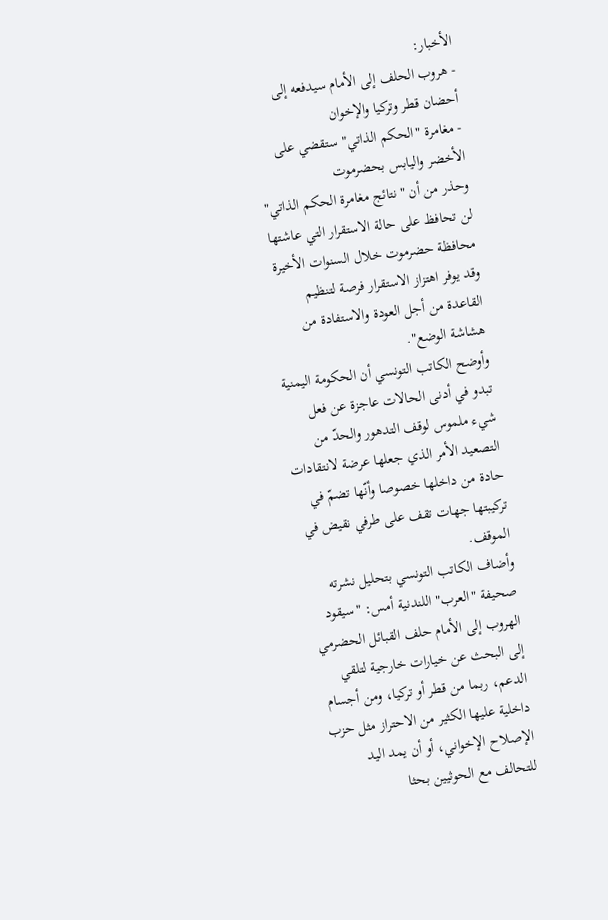الأخبار:
- هروب الحلف إلى الأمام سيدفعه إلى أحضان قطر وتركيا والإخوان
- مغامرة "الحكم الذاتي" ستقضي على الأخضر واليابس بحضرموت
وحذر من أن "نتائج مغامرة الحكم الذاتي" لن تحافظ على حالة الاستقرار التي عاشتها محافظة حضرموت خلال السنوات الأخيرة وقد يوفر اهتزاز الاستقرار فرصة لتنظيم القاعدة من أجل العودة والاستفادة من هشاشة الوضع".
وأوضح الكاتب التونسي أن الحكومة اليمنية تبدو في أدنى الحالات عاجزة عن فعل شيء ملموس لوقف التدهور والحدّ من التصعيد الأمر الذي جعلها عرضة لانتقادات حادة من داخلها خصوصا وأنّها تضمّ في تركيبتها جهات تقف على طرفي نقيض في الموقف.
وأضاف الكاتب التونسي بتحليل نشرته صحيفة "العرب" اللندنية أمس: "سيقود الهروب إلى الأمام حلف القبائل الحضرمي إلى البحث عن خيارات خارجية لتلقي الدعم، ربما من قطر أو تركيا، ومن أجسام داخلية عليها الكثير من الاحتراز مثل حزب الإصلاح الإخواني، أو أن يمد اليد للتحالف مع الحوثيين بحثا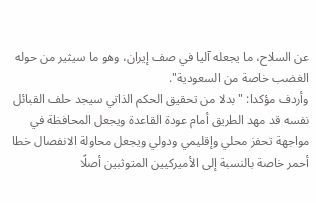عن السلاح، ما يجعله آليا في صف إيران، وهو ما سيثير من حوله الغضب خاصة من السعودية".
وأردف مؤكدا: "بدلا من تحقيق الحكم الذاتي سيجد حلف القبائل نفسه قد مهد الطريق أمام عودة القاعدة ويجعل المحافظة في مواجهة تحفز محلي وإقليمي ودولي ويجعل محاولة الانفصال خطا أحمر خاصة بالنسبة إلى الأميركيين المتوثبين أصلًا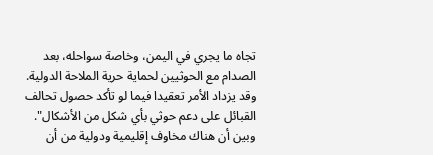تجاه ما يجري في اليمن، وخاصة سواحله، بعد الصدام مع الحوثيين لحماية حرية الملاحة الدولية. وقد يزداد الأمر تعقيدا فيما لو تأكد حصول تحالف القبائل على دعم حوثي بأي شكل من الأشكال".
وبين أن هناك مخاوف إقليمية ودولية من أن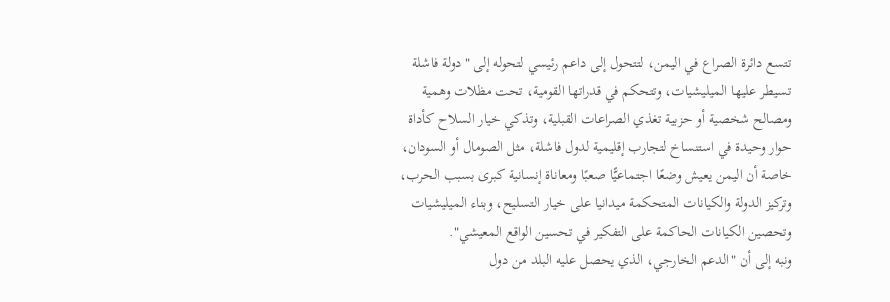تتسع دائرة الصراع في اليمن، لتتحول إلى داعم رئيسي لتحوله إلى "دولة فاشلة تسيطر عليها الميليشيات، وتتحكم في قدراتها القومية، تحت مظلات وهمية ومصالح شخصية أو حزبية تغذي الصراعات القبلية، وتذكي خيار السلاح كأداة حوار وحيدة في استنساخ لتجارب إقليمية لدول فاشلة، مثل الصومال أو السودان، خاصة أن اليمن يعيش وضعًا اجتماعيًّا صعبًا ومعاناة إنسانية كبرى بسبب الحرب، وتركيز الدولة والكيانات المتحكمة ميدانيا على خيار التسليح، وبناء الميليشيات وتحصين الكيانات الحاكمة على التفكير في تحسين الواقع المعيشي".
ونبه إلى أن "الدعم الخارجي، الذي يحصل عليه البلد من دول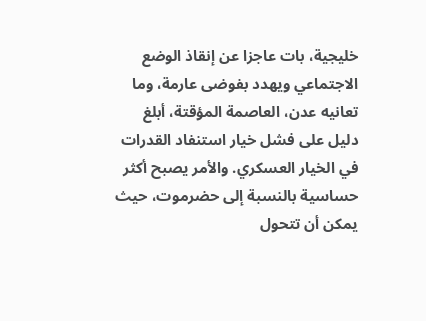خليجية، بات عاجزا عن إنقاذ الوضع الاجتماعي ويهدد بفوضى عارمة، وما تعانيه عدن، العاصمة المؤقتة، أبلغ دليل على فشل خيار استنفاد القدرات في الخيار العسكري. والأمر يصبح أكثر حساسية بالنسبة إلى حضرموت، حيث يمكن أن تتحول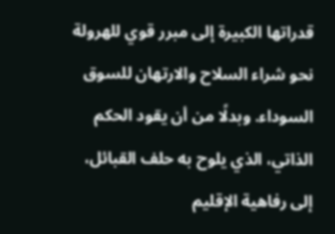قدراتها الكبيرة إلى مبرر قوي للهرولة نحو شراء السلاح والارتهان للسوق السوداء. وبدلًا من أن يقود الحكم الذاتي، الذي يلوح به حلف القبائل، إلى رفاهية الإقليم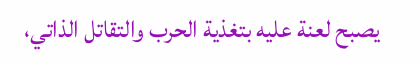يصبح لعنة عليه بتغذية الحرب والتقاتل الذاتي،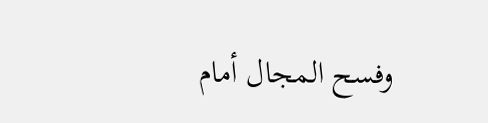وفسح المجال أمام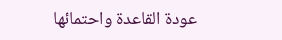عودة القاعدة واحتمائها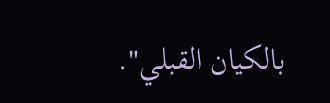بالكيان القبلي".